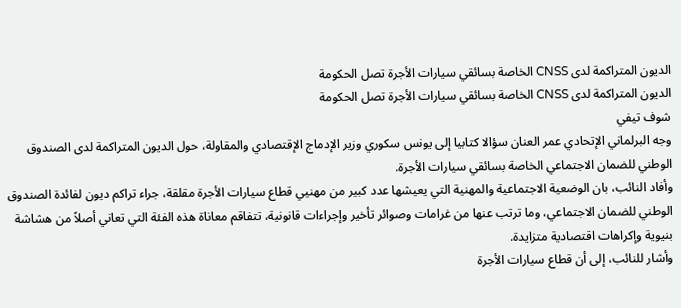الديون المتراكمة لدى CNSS الخاصة بسائقي سيارات الأجرة تصل الحكومة
الديون المتراكمة لدى CNSS الخاصة بسائقي سيارات الأجرة تصل الحكومة
شوف تيفي
وجه البرلماني الإتحادي عمر العنان سؤالا كتابيا إلى يونس سكوري وزير الإدماج الإقتصادي والمقاولة، حول الديون المتراكمة لدى الصندوق الوطني للضمان الاجتماعي الخاصة بسائقي سيارات الأجرة.
وأفاد النائب، بان الوضعية الاجتماعية والمهنية التي يعيشها عدد كبير من مهنيي قطاع سيارات الأجرة مقلقة، جراء تراكم ديون لفائدة الصندوق الوطني للضمان الاجتماعي، وما ترتب عنها من غرامات وصوائر تأخير وإجراءات قانونية، تتفاقم معاناة هذه الفئة التي تعاني أصلاً من هشاشة بنيوية وإكراهات اقتصادية متزايدة.
وأشار للنائب، إلى أن قطاع سيارات الأجرة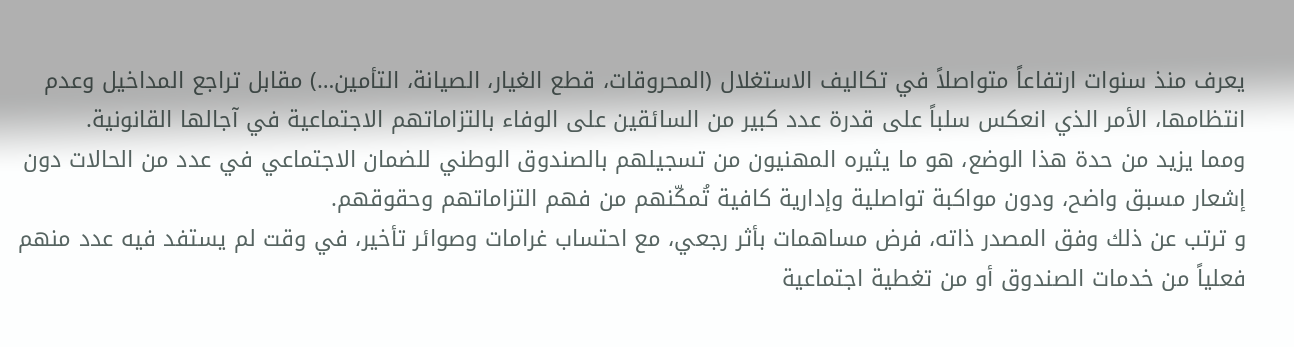يعرف منذ سنوات ارتفاعاً متواصلاً في تكاليف الاستغلال (المحروقات، قطع الغيار، الصيانة، التأمين…) مقابل تراجع المداخيل وعدم انتظامها، الأمر الذي انعكس سلباً على قدرة عدد كبير من السائقين على الوفاء بالتزاماتهم الاجتماعية في آجالها القانونية.
ومما يزيد من حدة هذا الوضع، هو ما يثيره المهنيون من تسجيلهم بالصندوق الوطني للضمان الاجتماعي في عدد من الحالات دون إشعار مسبق واضح، ودون مواكبة تواصلية وإدارية كافية تُمكّنهم من فهم التزاماتهم وحقوقهم.
و ترتب عن ذلك وفق المصدر ذاته، فرض مساهمات بأثر رجعي، مع احتساب غرامات وصوائر تأخير، في وقت لم يستفد فيه عدد منهم فعلياً من خدمات الصندوق أو من تغطية اجتماعية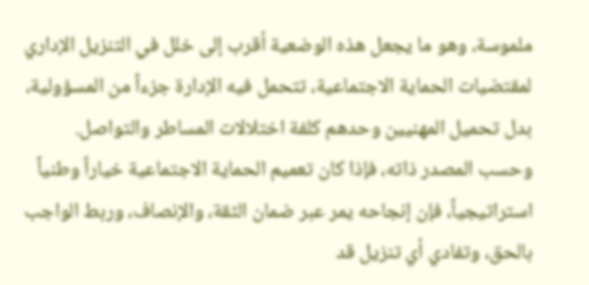ملموسة، وهو ما يجعل هذه الوضعية أقرب إلى خلل في التنزيل الإداري لمقتضيات الحماية الاجتماعية، تتحمل فيه الإدارة جزءاً من المسؤولية، بدل تحميل المهنيين وحدهم كلفة اختلالات المساطر والتواصل.
وحسب المصدر ذاته، فإذا كان تعميم الحماية الاجتماعية خياراً وطنياً استراتيجياً، فإن إنجاحه يمر عبر ضمان الثقة، والإنصاف، وربط الواجب بالحق، وتفادي أي تنزيل قد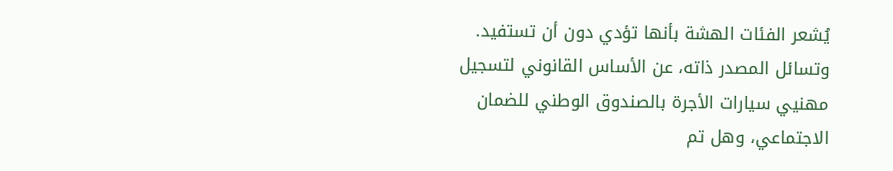يُشعر الفئات الهشة بأنها تؤدي دون أن تستفيد.
وتسائل المصدر ذاته، عن الأساس القانوني لتسجيل مهنيي سيارات الأجرة بالصندوق الوطني للضمان الاجتماعي، وهل تم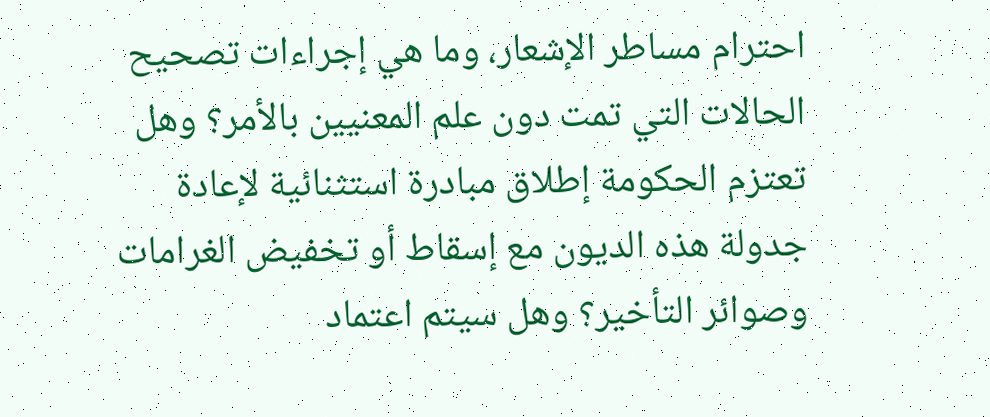احترام مساطر الإشعار، وما هي إجراءات تصحيح الحالات التي تمت دون علم المعنيين بالأمر؟ وهل تعتزم الحكومة إطلاق مبادرة استثنائية لإعادة جدولة هذه الديون مع إسقاط أو تخفيض الغرامات وصوائر التأخير؟ وهل سيتم اعتماد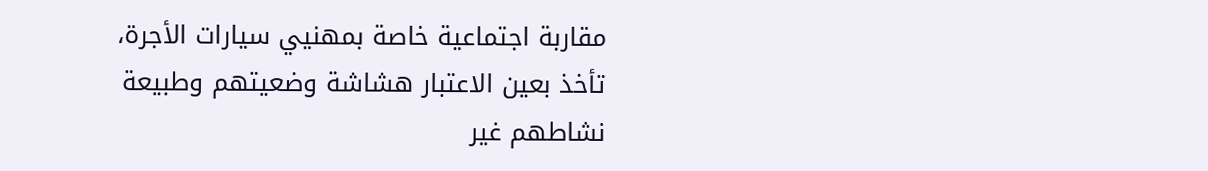مقاربة اجتماعية خاصة بمهنيي سيارات الأجرة، تأخذ بعين الاعتبار هشاشة وضعيتهم وطبيعة نشاطهم غير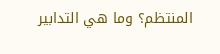المنتظم؟ وما هي التدابير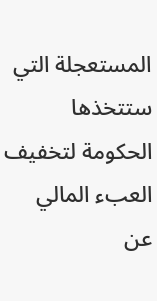المستعجلة التي ستتخذها الحكومة لتخفيف العبء المالي عن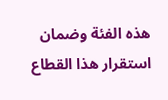هذه الفئة وضمان استقرار هذا القطاع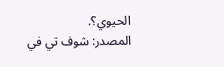الحيوي؟.
المصدر: شوف تي في